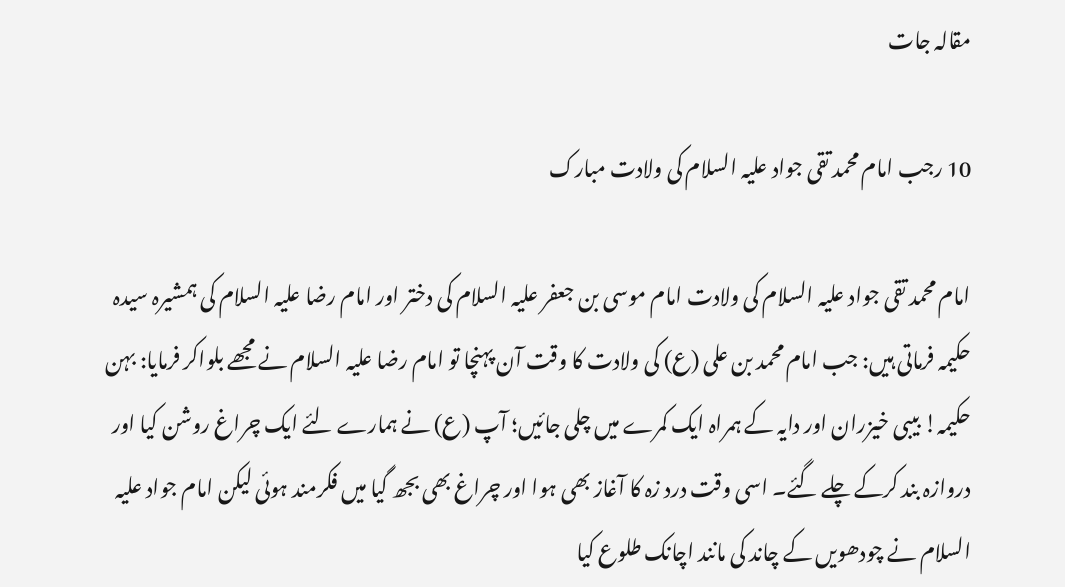مقالہ جات

10 رجب امام محمد تقی جواد علیہ السلام کی ولادت مبارک

امام محمد تقی جواد علیہ السلام کی ولادت امام موسی بن جعفر علیہ السلام کی دختر اور امام رضا علیہ السلام کی ہمشیرہ سیدہ حکیمہ فرماتی ہیں: جب امام محمد بن علی (ع) کی ولادت کا وقت آن پہنچا تو امام رضا علیہ السلام نے مجھے بلواکر فرمایا: بہن حکیمہ! بیبی خیزران اور دایہ کے ہمراہ ایک کمرے میں چلی جائیں؛ آپ (ع) نے ہمارے لئے ایک چراغ روشن کیا اور دروازہ بند کرکے چلے گئے۔ اسی وقت درد زہ کا آغاز بھی ہوا اور چراغ بھی بجھ گیا میں فکرمند ہوئی لیکن امام جواد علیہ السلام نے چودھویں کے چاند کی مانند اچانک طلوع کیا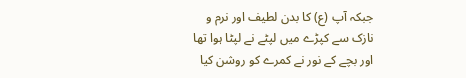جبکہ آپ (ع) کا بدن لطیف اور نرم و نازک سے کپڑے میں لپٹے نے لپٹا ہوا تھا اور بچے کے نور نے کمرے کو روشن کیا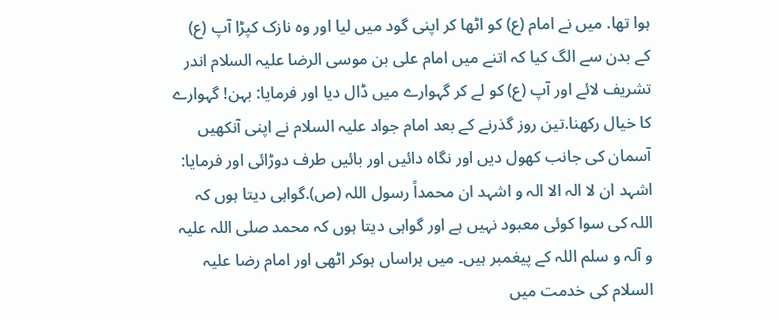ہوا تھا. میں نے امام (ع) کو اٹھا کر اپنی گود میں لیا اور وہ نازک کپڑا آپ (ع) کے بدن سے الگ کیا کہ اتنے میں امام علی بن موسی الرضا علیہ السلام اندر تشریف لائے اور آپ (ع) کو لے کر گہوارے میں ڈال دیا اور فرمایا: بہن! گہوارے کا خیال رکھنا.تین روز گذرنے کے بعد امام جواد علیہ السلام نے اپنی آنکھیں آسمان کی جانب کھول دیں اور نگاہ دائیں اور بائیں طرف دوڑائی اور فرمایا: اشہد ان لا الہ الا الہ و اشہد ان محمداً رسول اللہ (ص).گواہی دیتا ہوں کہ اللہ کی سوا کوئی معبود نہیں ہے اور گواہی دیتا ہوں کہ محمد صلی اللہ علیہ و آلہ و سلم اللہ کے پیغمبر ہیں۔ میں ہراساں ہوکر اٹھی اور امام رضا علیہ السلام کی خدمت میں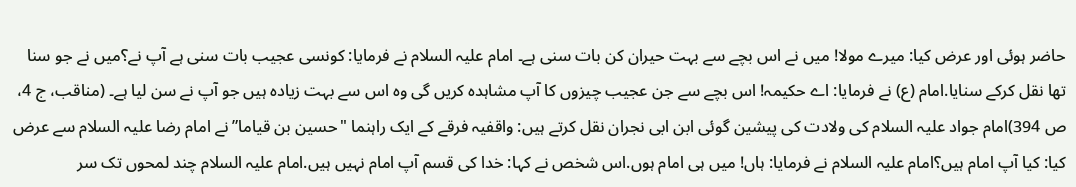حاضر ہوئی اور عرض کیا: میرے مولا! میں نے اس بچے سے بہت حیران کن بات سنی ہے۔ امام علیہ السلام نے فرمایا: کونسی عجیب بات سنی ہے آپ نے؟میں نے جو سنا تھا نقل کرکے سنایا.امام (ع) نے فرمایا: اے حکیمہ! اس بچے سے جن عجیب چیزوں کا آپ مشاہدہ کریں گی وہ اس سے بہت زیادہ ہیں جو آپ نے سن لیا ہے۔ (مناقب، ج 4، ص 394)امام جواد علیہ السلام کی ولادت کی پیشین گوئی ابن ابی نجران نقل کرتے ہیں: واقفیہ فرقے کے ایک راہنما "حسین بن قیاما” نے امام رضا علیہ السلام سے عرض کیا: کیا آپ امام ہیں؟امام علیہ السلام نے فرمایا: ہاں! میں ہی امام ہوں.اس شخص نے کہا: خدا کی قسم آپ امام نہیں ہیں.امام علیہ السلام چند لمحوں تک سر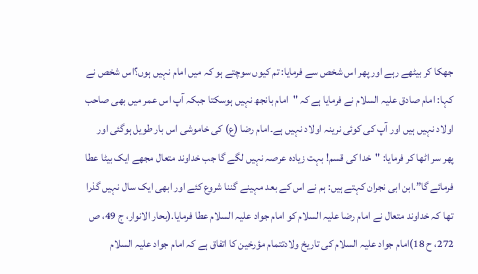جھکا کر بیٹھے رہے اور پھر اس شخص سے فرمایا: تم کیوں سوچتے ہو کہ میں امام نہیں ہوں؟اس شخص نے کہا: امام صادق علیہ السلام نے فرمایا ہے کہ "امام بانجھ نہیں ہوسکتا جبکہ آپ اس عمر میں بھی صاحب اولاد نہیں ہیں اور آپ کی کوئی نرینہ اولاد نہیں ہے۔امام رضا (ع) کی خاموشی اس بار طویل ہوگئی اور پھر سر اٹھا کر فرمایا: "خدا کی قسم! بہت زیادہ عرصہ نہیں لگے گا جب خداوند متعال مجھے ایک بیٹا عطا فرمائے گا”.ابن ابی نجران کہتے ہیں: ہم نے اس کے بعد مہینے گننا شروع کئے اور ابھی ایک سال نہیں گذرا تھا کہ خداوند متعال نے امام رضا علیہ السلام کو امام جواد علیہ السلام عطا فرمایا.(بحار الانوار، ج 49، ص 272، ح 18)امام جواد علیہ السلام کی تاریخ ولادتتمام مؤرخین کا اتفاق ہے کہ امام جواد علیہ السلام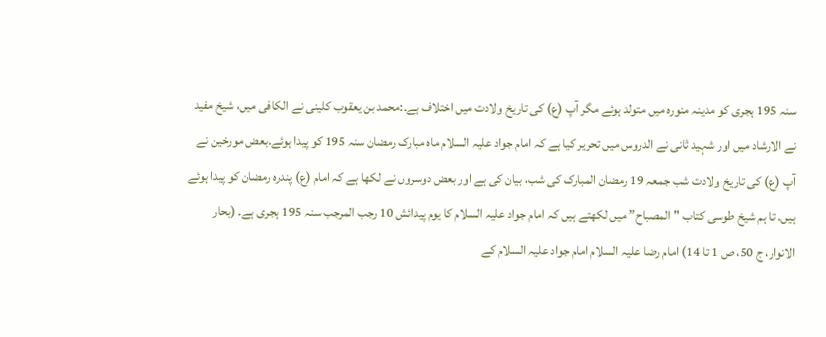سنہ 195 ہجری کو مدینہ منورہ میں متولد ہوئے مگر آپ (ع) کی تاریخ ولادت میں اختلاف ہے۔:محمد بن یعقوب کلینی نے الکافی میں، شیخ مفید نے الارشاد میں اور شہید ثانی نے الدروس میں تحریر کیا ہے کہ امام جواد علیہ السلام ماہ مبارک رمضان سنہ 195 کو پیدا ہوئے.بعض مورخین نے آپ (ع) کی تاریخ ولادت شب جمعہ 19 رمضان المبارک کی شب، بیان کی ہے اور بعض دوسروں نے لکھا ہے کہ امام (ع) پندرہ رمضان کو پیدا ہوئے ہیں. تا ہم شیخ طوسی کتاب "المصباح” میں لکھتے ہیں کہ امام جواد علیہ السلام کا یوم پیدائش 10 رجب المرجب سنہ 195 ہجری ہے۔ (بحار الانوار، ج 50، ص 1 تا 14) امام رضا علیہ السلام امام جواد علیہ السلام کے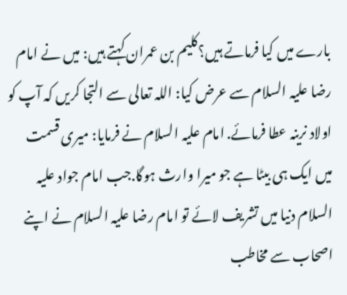بارے میں کیا فرماتے ہیں؟کلیم بن عمران کہتے ہیں: میں نے امام رضا علیہ السلام سے عرض کیا: اللہ تعالی سے التجا کریں کہ آپ کو اولاد نرینہ عطا فرمائے. امام علیہ السلام نے فرمایا: میری قسمت میں ایک ہی بیٹا ہے جو میرا وارث ہوگا.جب امام جواد علیہ السلام دنیا میں تشریف لائے تو امام رضا علیہ السلام نے اپنے اصحاب سے مخاطب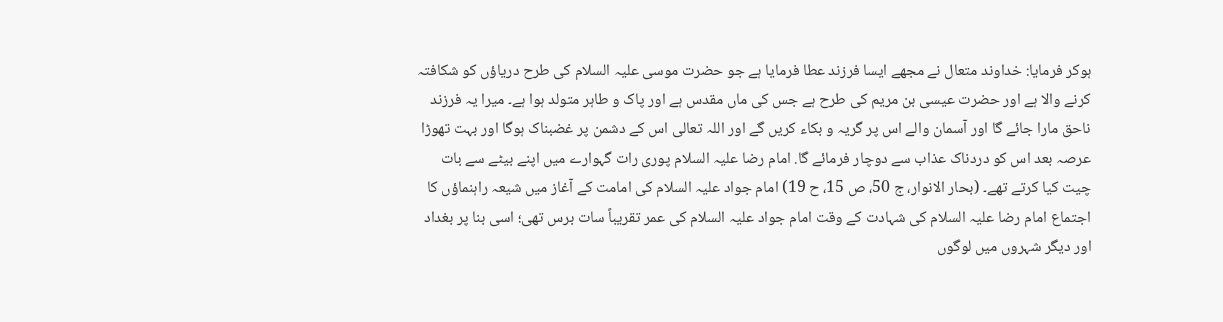ہوکر فرمایا: خداوند متعال نے مجھے ایسا فرزند عطا فرمایا ہے جو حضرت موسی علیہ السلام کی طرح دریاؤں کو شکافتہ کرنے والا ہے اور حضرت عیسی بن مریم کی طرح ہے جس کی ماں مقدس ہے اور پاک و طاہر متولد ہوا ہے۔ میرا یہ فرزند ناحق مارا جائے گا اور آسمان والے اس پر گریہ و بکاء کریں گے اور اللہ تعالی اس کے دشمن پر غضبناک ہوگا اور بہت تھوڑا عرصہ بعد اس کو دردناک عذاب سے دوچار فرمائے گا. امام رضا علیہ السلام پوری رات گہوارے میں اپنے بیٹے سے بات چیت کیا کرتے تھے۔ (بحار الانوار، ج 50، ص 15، ح 19) امام جواد علیہ السلام کی امامت کے آغاز میں شیعہ راہنماؤں کا اجتماع امام رضا علیہ السلام کی شہادت کے وقت امام جواد علیہ السلام کی عمر تقریباً سات برس تھی؛ اسی بنا پر بغداد اور دیگر شہروں میں لوگوں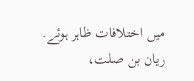میں اختلافات ظاہر ہوئے. ریان بن صلت،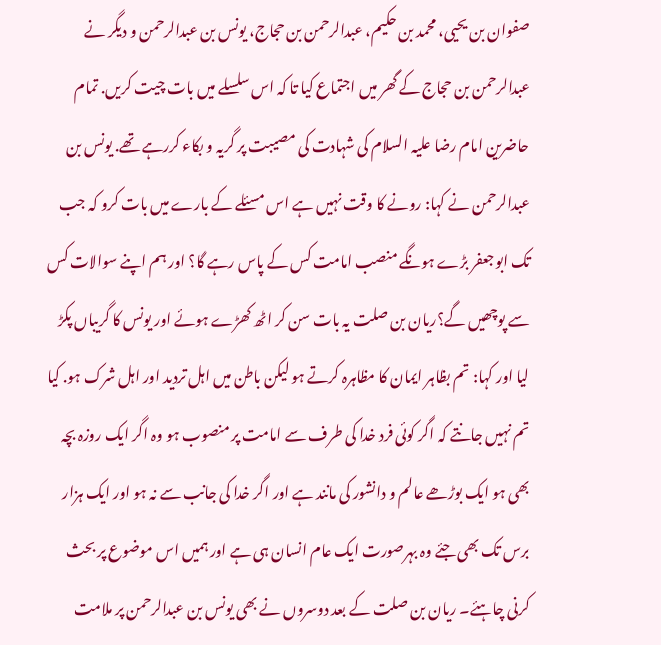صفوان بن یحیی، محمد بن حکیم، عبدالرحمن بن حجاج، یونس بن عبدالرحمن و دیگر نے عبدالرحمن بن حجاج کے گھر میں اجتماع کیا تا کہ اس سلسلے میں بات چیت کریں. تمام حاضرین امام رضا علیہ السلام کی شہادت کی مصیبت پر گریہ و بکاء کررہے تھے. یونس بن عبدالرحمن نے کہا: رونے کا وقت نہیں ہے اس مسئلے کے بارے میں بات کرو کہ جب تک ابوجعفر بڑے ہونگے منصب امامت کس کے پاس رہے گا؟ اور ہم اپنے سوالات کس سے پوچھیں گے؟ریان بن صلت یہ بات سن کر اٹھ کھڑے ہوئے اور یونس کا گریباں پکڑ لیا اور کہا: تم بظاہر ایمان کا مظاہرہ کرتے ہو لیکن باطن میں اہل تردید اور اہل شرک ہو. کیا تم نہیں جانتے کہ اگر کوئی فرد خدا کی طرف سے امامت پر منصوب ہو وہ اگر ایک روزہ بچہ بھی ہو ایک بوڑھے عالم و دانشور کی مانند ہے اور اگر خدا کی جانب سے نہ ہو اور ایک ہزار برس تک بھی جئے وہ بہرصورت ایک عام انسان ہی ہے اور ہمیں اس موضوع پر بحث کرنی چاہئے۔ ریان بن صلت کے بعد دوسروں نے بھی یونس بن عبدالرحمن پر ملامت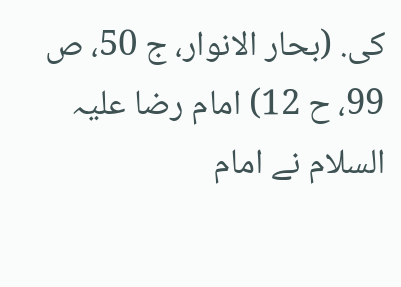کی. (بحار الانوار، ج 50، ص 99، ح 12) امام رضا علیہ السلام نے امام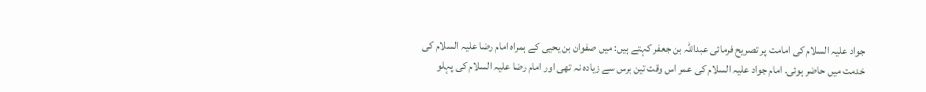جواد علیہ السلام کی امامت پر تصریح فرمائی عبداللہ بن جعفر کہتے ہیں: میں صفوان بن یحیی کے ہمراہ امام رضا علیہ السلام کی خدمت میں حاضر ہوئی. امام جواد علیہ السلام کی عمر اس وقت تین برس سے زیادہ نہ تھی اور امام رضا علیہ السلام کی پہلو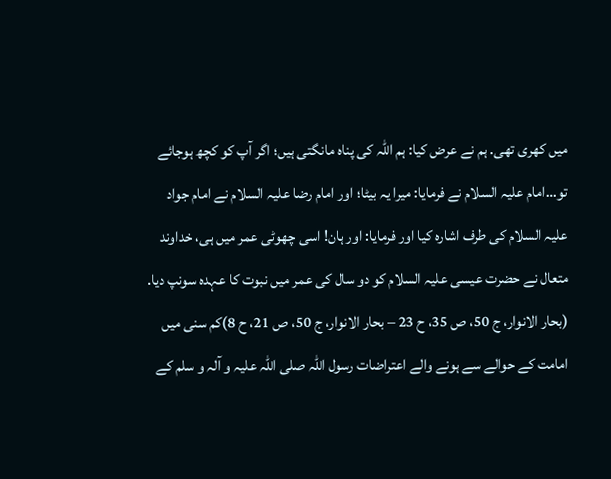میں کھری تھی. ہم نے عرض کیا: ہم اللہ کی پناہ مانگتی ہیں؛ اگر آپ کو کچھ ہوجائے تو…امام علیہ السلام نے فرمایا: میرا یہ بیٹا؛ اور امام رضا علیہ السلام نے امام جواد علیہ السلام کی طرف اشارہ کیا اور فرمایا: اور ہان! اسی چھوٹی عمر میں ہی، خداوند متعال نے حضرت عیسی علیہ السلام کو دو سال کی عمر میں نبوت کا عہدہ سونپ دیا. (بحار الانوار، ج 50، ص 35، ح 23 – بحار الانوار، ج 50، ص 21، ح 8)کم سنی میں امامت کے حوالے سے ہونے والے اعتراضات رسول اللہ صلی اللہ علیہ و آلہ و سلم کے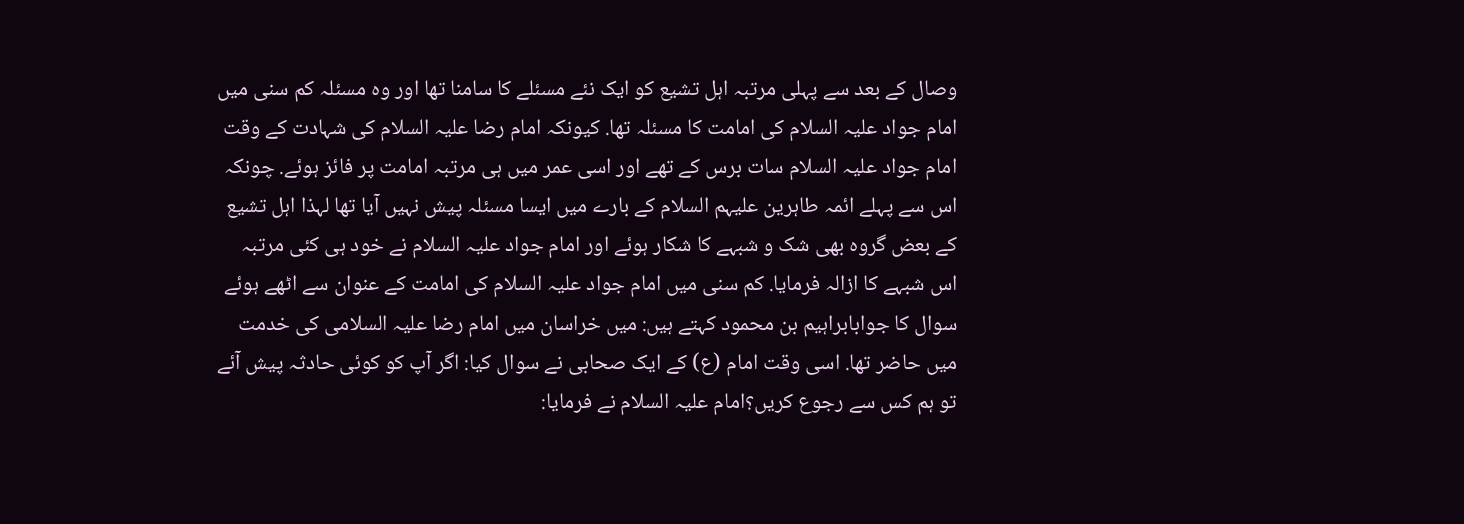وصال کے بعد سے پہلی مرتبہ اہل تشیع کو ایک نئے مسئلے کا سامنا تھا اور وہ مسئلہ کم سنی میں امام جواد علیہ السلام کی امامت کا مسئلہ تھا. کیونکہ امام رضا علیہ السلام کی شہادت کے وقت امام جواد علیہ السلام سات برس کے تھے اور اسی عمر میں ہی مرتبہ امامت پر فائز ہوئے. چونکہ اس سے پہلے ائمہ طاہرین علیہم السلام کے بارے میں ایسا مسئلہ پیش نہیں آیا تھا لہذا اہل تشیع کے بعض گروہ بھی شک و شبہے کا شکار ہوئے اور امام جواد علیہ السلام نے خود ہی کئی مرتبہ اس شبہے کا ازالہ فرمایا. کم سنی میں امام جواد علیہ السلام کی امامت کے عنوان سے اٹھے ہوئے سوال کا جوابابراہیم بن محمود کہتے ہیں: میں خراسان میں امام رضا علیہ السلامی کی خدمت میں حاضر تھا. اسی وقت امام (ع) کے ایک صحابی نے سوال کیا: اگر آپ کو کوئی حادثہ پیش آئے تو ہم کس سے رجوع کریں؟امام علیہ السلام نے فرمایا: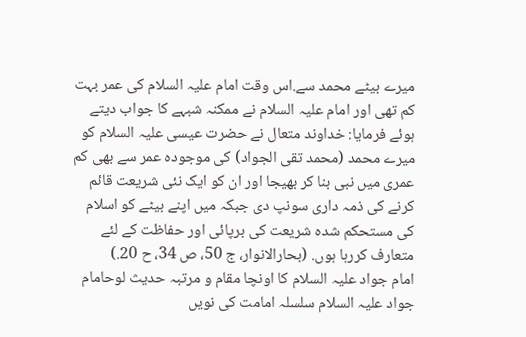میرے بیٹے محمد سے.اس وقت امام علیہ السلام کی عمر بہت کم تھی اور امام علیہ السلام نے ممکنہ شبہے کا جواب دیتے ہوئے فرمایا: خداوند متعال نے حضرت عیسی علیہ السلام کو میرے محمد (محمد تقی الجواد) کی موجودہ عمر سے بھی کم عمری میں نبی بنا کر بھیجا اور ان کو ایک نئی شریعت قائم کرنے کی ذمہ داری سونپ دی جبکہ میں اپنے بیٹے کو اسلام کی مستحکم شدہ شریعت کی برپائی اور حفاظت کے لئے متعارف کررہا ہوں. (بحارالانوار، ج 50، ص 34، ح 20.)
امام جواد علیہ السلام کا اونچا مقام و مرتبہ حدیث لوحامام جواد علیہ السلام سلسلہ امامت کی نویں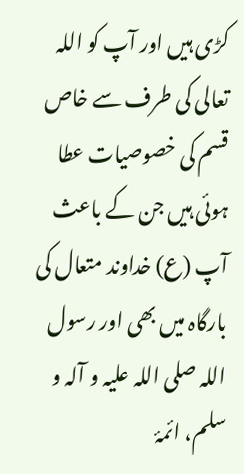کڑی ہیں اور آپ کو اللہ تعالی کی طرف سے خاص قسم کی خصوصیات عطا ہوئی ہیں جن کے باعث آپ (ع) خداوند متعال کی بارگاہ میں بھی اور رسول اللہ صلی اللہ علیہ و آلہ و سلم، ائمۂ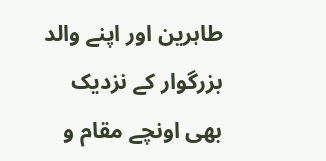طاہرین اور اپنے والد بزرگوار کے نزدیک بھی اونچے مقام و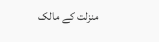منزلت کے مالک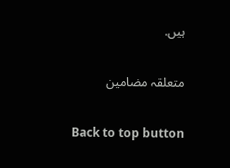ہیں.

متعلقہ مضامین

Back to top button